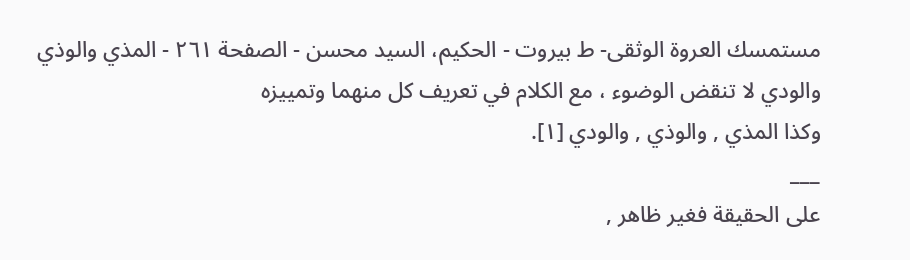مستمسك العروة الوثقى- ط بیروت - الحكيم، السيد محسن - الصفحة ٢٦١ - المذي والوذي والودي لا تنقض الوضوء ، مع الكلام في تعريف كل منهما وتمييزه
وكذا المذي , والوذي , والودي [١].
___
على الحقيقة فغير ظاهر ,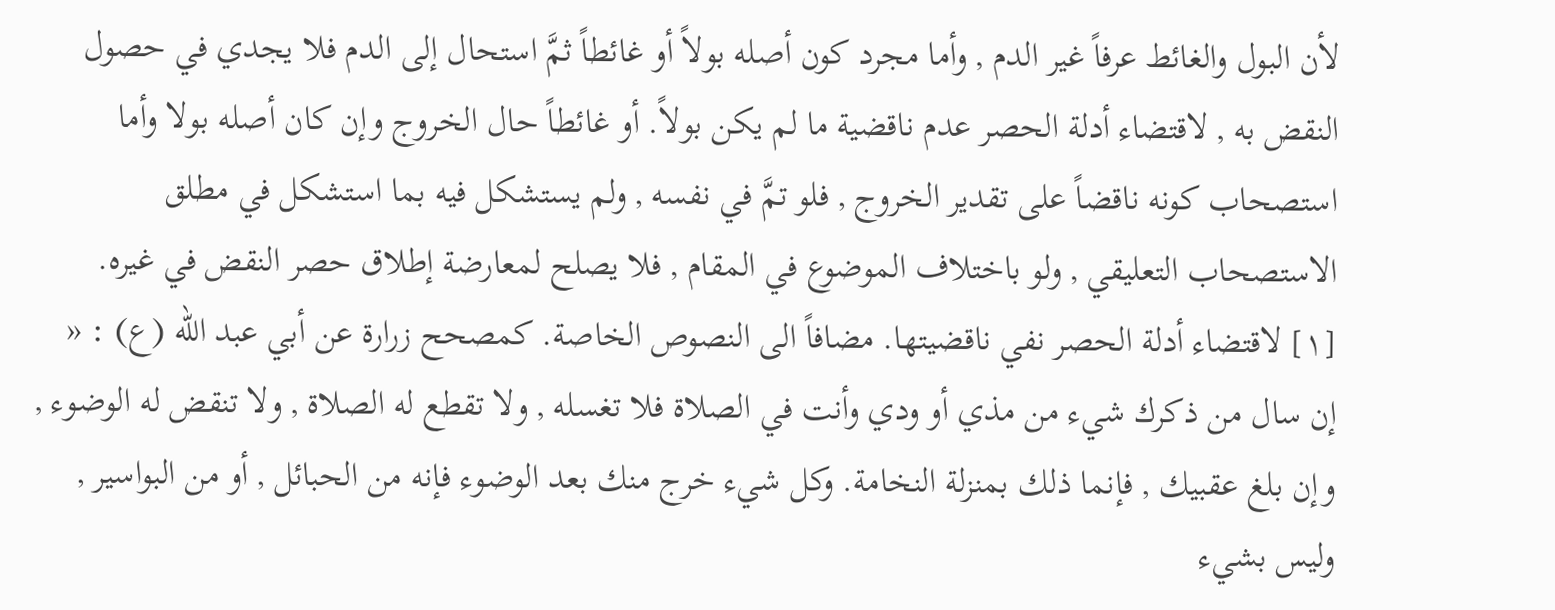لأن البول والغائط عرفاً غير الدم , وأما مجرد كون أصله بولاً أو غائطاً ثمَّ استحال إلى الدم فلا يجدي في حصول النقض به , لاقتضاء أدلة الحصر عدم ناقضية ما لم يكن بولاً. أو غائطاً حال الخروج وإن كان أصله بولا وأما استصحاب كونه ناقضاً على تقدير الخروج , فلو تمَّ في نفسه , ولم يستشكل فيه بما استشكل في مطلق الاستصحاب التعليقي , ولو باختلاف الموضوع في المقام , فلا يصلح لمعارضة إطلاق حصر النقض في غيره.
[١] لاقتضاء أدلة الحصر نفي ناقضيتها. مضافاً الى النصوص الخاصة. كمصحح زرارة عن أبي عبد الله (ع) : « إن سال من ذكرك شيء من مذي أو ودي وأنت في الصلاة فلا تغسله , ولا تقطع له الصلاة , ولا تنقض له الوضوء , وإن بلغ عقبيك , فإنما ذلك بمنزلة النخامة. وكل شيء خرج منك بعد الوضوء فإنه من الحبائل , أو من البواسير , وليس بشيء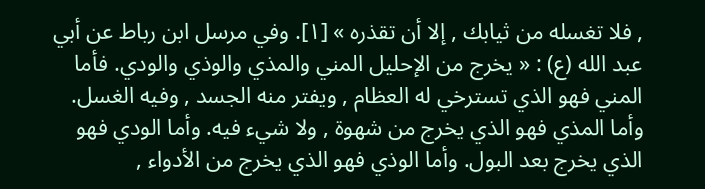, فلا تغسله من ثيابك , إلا أن تقذره » [١]. وفي مرسل ابن رباط عن أبي عبد الله (ع) : « يخرج من الإحليل المني والمذي والوذي والودي. فأما المني فهو الذي تسترخي له العظام , ويفتر منه الجسد , وفيه الغسل. وأما المذي فهو الذي يخرج من شهوة , ولا شيء فيه. وأما الودي فهو الذي يخرج بعد البول. وأما الوذي فهو الذي يخرج من الأدواء ,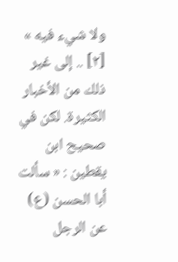ولا شيء فيه » [٢] .. إلى غير ذلك من الأخبار الكثيرة. لكن في صحيح ابن يقطين : « سألت أبا الحسن (ع) عن الرجل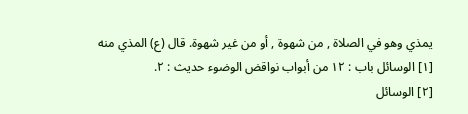يمذي وهو في الصلاة , من شهوة , أو من غير شهوة. قال (ع) المذي منه
[١] الوسائل باب : ١٢ من أبواب نواقض الوضوء حديث : ٢.
[٢] الوسائل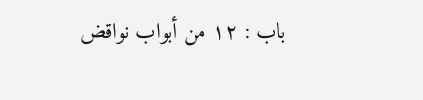باب : ١٢ من أبواب نواقض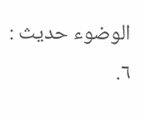الوضوء حديث : ٦.